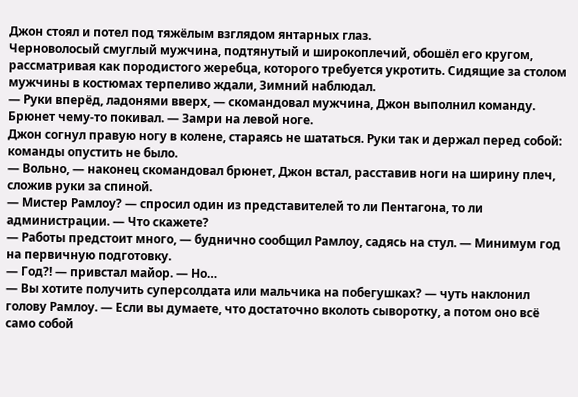Джон стоял и потел под тяжёлым взглядом янтарных глаз.
Черноволосый смуглый мужчина, подтянутый и широкоплечий, обошёл его кругом, рассматривая как породистого жеребца, которого требуется укротить. Сидящие за столом мужчины в костюмах терпеливо ждали, Зимний наблюдал.
— Руки вперёд, ладонями вверх, — скомандовал мужчина, Джон выполнил команду. Брюнет чему-то покивал. — Замри на левой ноге.
Джон согнул правую ногу в колене, стараясь не шататься. Руки так и держал перед собой: команды опустить не было.
— Вольно, — наконец скомандовал брюнет, Джон встал, расставив ноги на ширину плеч, сложив руки за спиной.
— Мистер Рамлоу? — спросил один из представителей то ли Пентагона, то ли администрации. — Что скажете?
— Работы предстоит много, — буднично сообщил Рамлоу, садясь на стул. — Минимум год на первичную подготовку.
— Год?! — привстал майор. — Но…
— Вы хотите получить суперсолдата или мальчика на побегушках? — чуть наклонил голову Рамлоу. — Если вы думаете, что достаточно вколоть сыворотку, а потом оно всё само собой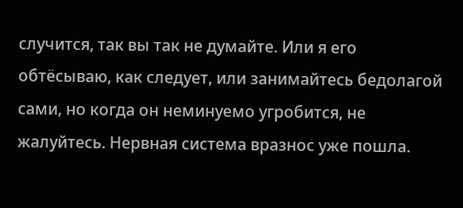случится, так вы так не думайте. Или я его обтёсываю, как следует, или занимайтесь бедолагой сами, но когда он неминуемо угробится, не жалуйтесь. Нервная система вразнос уже пошла.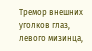Тремор внешних уголков глаз, левого мизинца,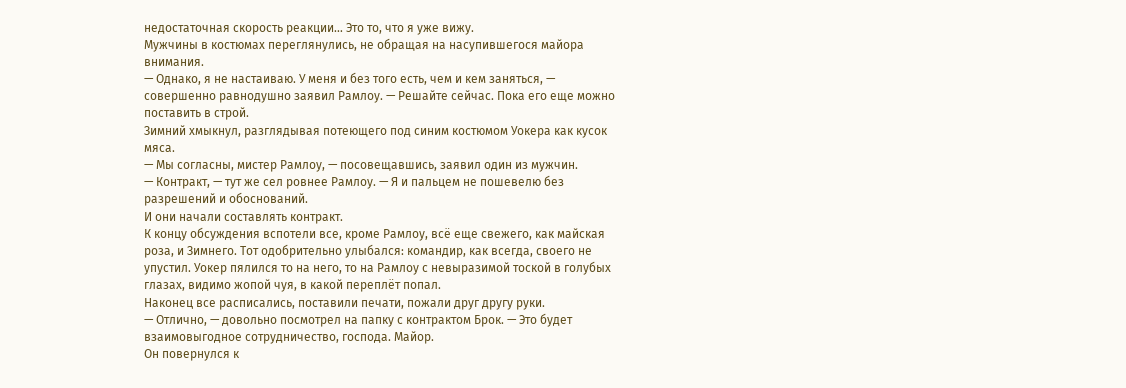недостаточная скорость реакции… Это то, что я уже вижу.
Мужчины в костюмах переглянулись, не обращая на насупившегося майора внимания.
— Однако, я не настаиваю. У меня и без того есть, чем и кем заняться, — совершенно равнодушно заявил Рамлоу. — Решайте сейчас. Пока его еще можно поставить в строй.
Зимний хмыкнул, разглядывая потеющего под синим костюмом Уокера как кусок мяса.
— Мы согласны, мистер Рамлоу, — посовещавшись, заявил один из мужчин.
— Контракт, — тут же сел ровнее Рамлоу. — Я и пальцем не пошевелю без разрешений и обоснований.
И они начали составлять контракт.
К концу обсуждения вспотели все, кроме Рамлоу, всё еще свежего, как майская роза, и Зимнего. Тот одобрительно улыбался: командир, как всегда, своего не упустил. Уокер пялился то на него, то на Рамлоу с невыразимой тоской в голубых глазах, видимо жопой чуя, в какой переплёт попал.
Наконец все расписались, поставили печати, пожали друг другу руки.
— Отлично, — довольно посмотрел на папку с контрактом Брок. — Это будет взаимовыгодное сотрудничество, господа. Майор.
Он повернулся к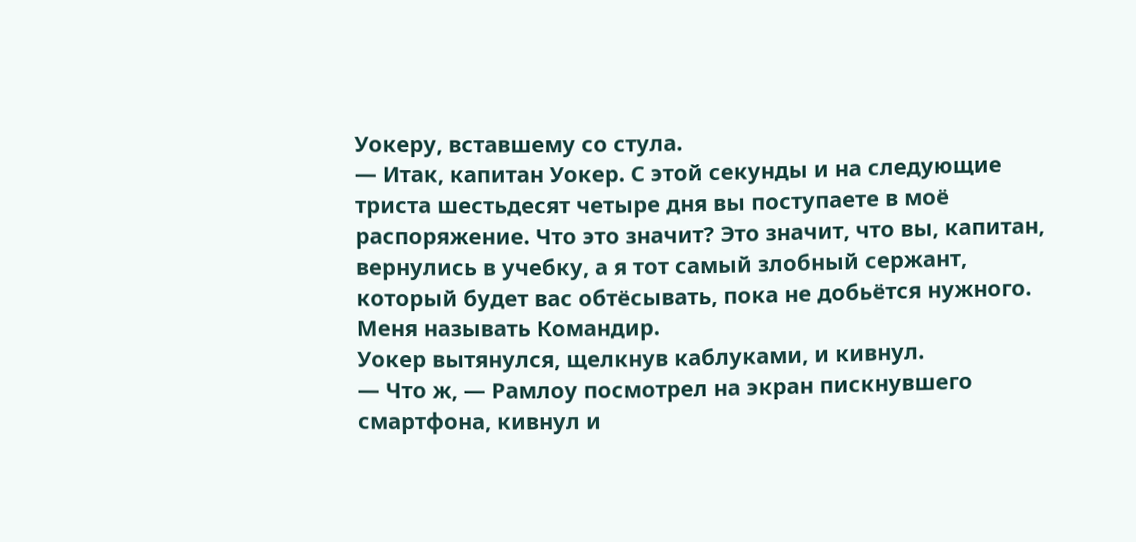Уокеру, вставшему со стула.
— Итак, капитан Уокер. С этой секунды и на следующие триста шестьдесят четыре дня вы поступаете в моё распоряжение. Что это значит? Это значит, что вы, капитан, вернулись в учебку, а я тот самый злобный сержант, который будет вас обтёсывать, пока не добьётся нужного. Меня называть Командир.
Уокер вытянулся, щелкнув каблуками, и кивнул.
— Что ж, — Рамлоу посмотрел на экран пискнувшего смартфона, кивнул и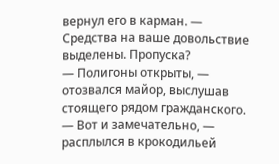вернул его в карман. — Средства на ваше довольствие выделены. Пропуска?
— Полигоны открыты, — отозвался майор, выслушав стоящего рядом гражданского.
— Вот и замечательно, — расплылся в крокодильей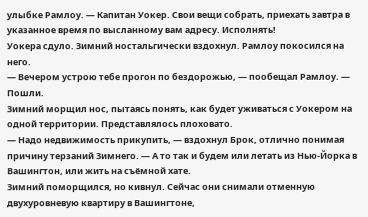улыбке Рамлоу. — Капитан Уокер. Свои вещи собрать, приехать завтра в указанное время по высланному вам адресу. Исполнять!
Уокера сдуло. Зимний ностальгически вздохнул. Рамлоу покосился на него.
— Вечером устрою тебе прогон по бездорожью, — пообещал Рамлоу. — Пошли.
Зимний морщил нос, пытаясь понять, как будет уживаться с Уокером на одной территории. Представлялось плоховато.
— Надо недвижимость прикупить, — вздохнул Брок, отлично понимая причину терзаний Зимнего. — А то так и будем или летать из Нью-Йорка в Вашингтон, или жить на съёмной хате.
Зимний поморщился, но кивнул. Сейчас они снимали отменную двухуровневую квартиру в Вашингтоне,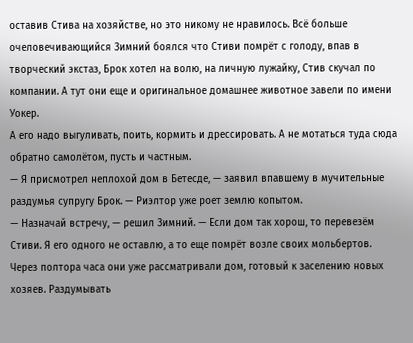оставив Стива на хозяйстве, но это никому не нравилось. Всё больше очеловечивающийся Зимний боялся что Стиви помрёт с голоду, впав в творческий экстаз, Брок хотел на волю, на личную лужайку, Стив скучал по компании. А тут они еще и оригинальное домашнее животное завели по имени Уокер.
А его надо выгуливать, поить, кормить и дрессировать. А не мотаться туда сюда обратно самолётом, пусть и частным.
— Я присмотрел неплохой дом в Бетесде, — заявил впавшему в мучительные раздумья супругу Брок. — Риэлтор уже роет землю копытом.
— Назначай встречу, — решил Зимний. — Если дом так хорош, то перевезём Стиви. Я его одного не оставлю, а то еще помрёт возле своих мольбертов.
Через полтора часа они уже рассматривали дом, готовый к заселению новых хозяев. Раздумывать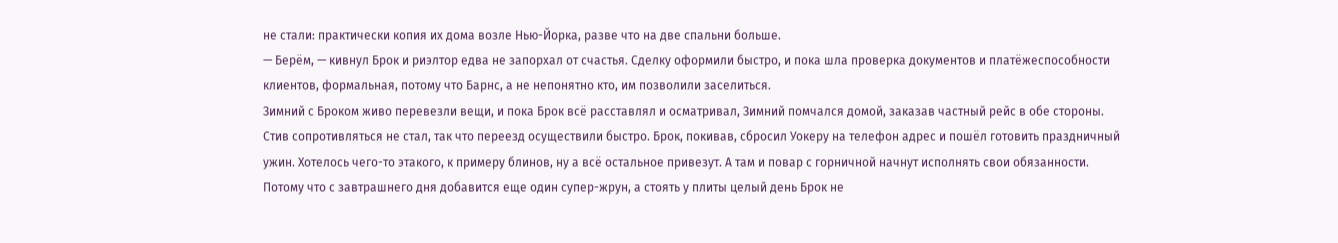не стали: практически копия их дома возле Нью-Йорка, разве что на две спальни больше.
— Берём, — кивнул Брок и риэлтор едва не запорхал от счастья. Сделку оформили быстро, и пока шла проверка документов и платёжеспособности клиентов, формальная, потому что Барнс, а не непонятно кто, им позволили заселиться.
Зимний с Броком живо перевезли вещи, и пока Брок всё расставлял и осматривал, Зимний помчался домой, заказав частный рейс в обе стороны. Стив сопротивляться не стал, так что переезд осуществили быстро. Брок, покивав, сбросил Уокеру на телефон адрес и пошёл готовить праздничный ужин. Хотелось чего-то этакого, к примеру блинов, ну а всё остальное привезут. А там и повар с горничной начнут исполнять свои обязанности.
Потому что с завтрашнего дня добавится еще один супер-жрун, а стоять у плиты целый день Брок не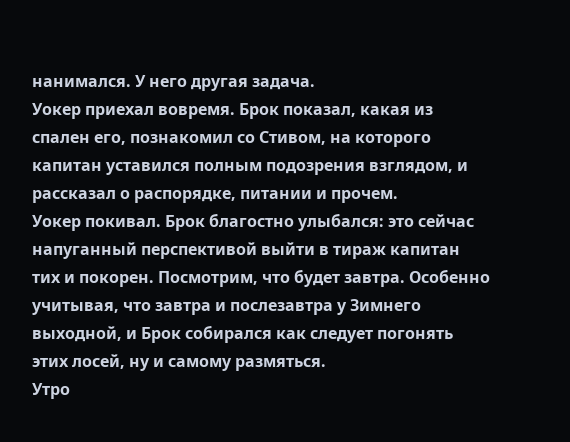нанимался. У него другая задача.
Уокер приехал вовремя. Брок показал, какая из спален его, познакомил со Стивом, на которого капитан уставился полным подозрения взглядом, и рассказал о распорядке, питании и прочем.
Уокер покивал. Брок благостно улыбался: это сейчас напуганный перспективой выйти в тираж капитан тих и покорен. Посмотрим, что будет завтра. Особенно учитывая, что завтра и послезавтра у Зимнего выходной, и Брок собирался как следует погонять этих лосей, ну и самому размяться.
Утро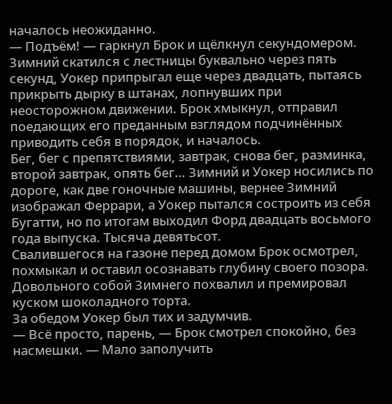началось неожиданно.
— Подъём! — гаркнул Брок и щёлкнул секундомером. Зимний скатился с лестницы буквально через пять секунд, Уокер припрыгал еще через двадцать, пытаясь прикрыть дырку в штанах, лопнувших при неосторожном движении. Брок хмыкнул, отправил поедающих его преданным взглядом подчинённых приводить себя в порядок, и началось.
Бег, бег с препятствиями, завтрак, снова бег, разминка, второй завтрак, опять бег… Зимний и Уокер носились по дороге, как две гоночные машины, вернее Зимний изображал Феррари, а Уокер пытался состроить из себя Бугатти, но по итогам выходил Форд двадцать восьмого года выпуска. Тысяча девятьсот.
Свалившегося на газоне перед домом Брок осмотрел, похмыкал и оставил осознавать глубину своего позора. Довольного собой Зимнего похвалил и премировал куском шоколадного торта.
За обедом Уокер был тих и задумчив.
— Всё просто, парень, — Брок смотрел спокойно, без насмешки. — Мало заполучить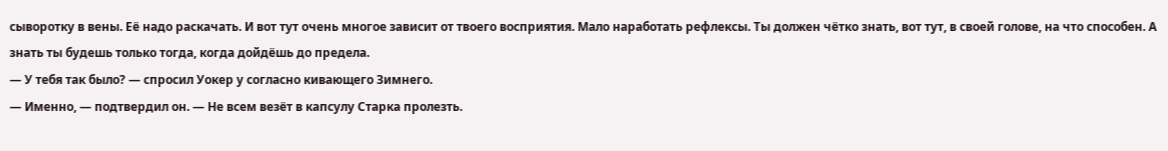сыворотку в вены. Её надо раскачать. И вот тут очень многое зависит от твоего восприятия. Мало наработать рефлексы. Ты должен чётко знать, вот тут, в своей голове, на что способен. А знать ты будешь только тогда, когда дойдёшь до предела.
— У тебя так было? — спросил Уокер у согласно кивающего Зимнего.
— Именно, — подтвердил он. — Не всем везёт в капсулу Старка пролезть.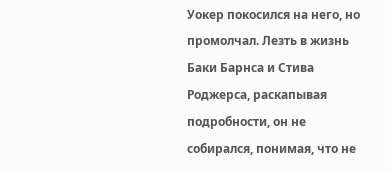Уокер покосился на него, но промолчал. Лезть в жизнь Баки Барнса и Стива Роджерса, раскапывая подробности, он не собирался, понимая, что не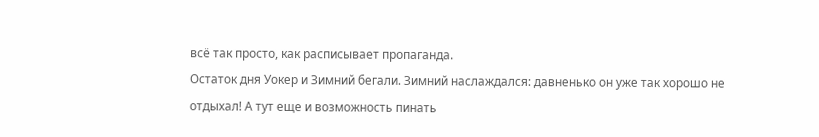всё так просто, как расписывает пропаганда.
Остаток дня Уокер и Зимний бегали. Зимний наслаждался: давненько он уже так хорошо не отдыхал! А тут еще и возможность пинать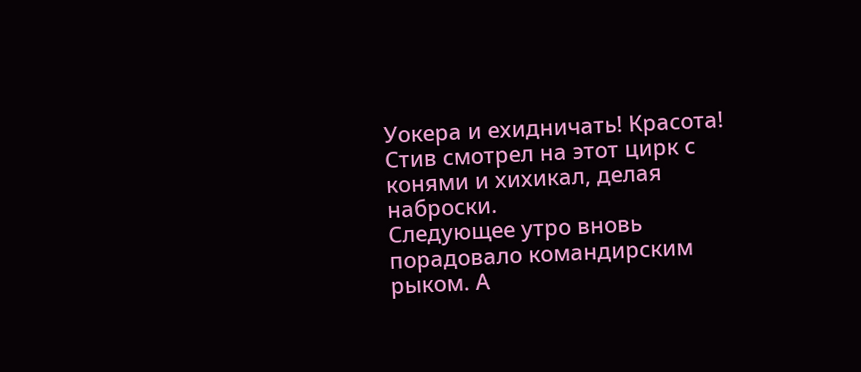Уокера и ехидничать! Красота!
Стив смотрел на этот цирк с конями и хихикал, делая наброски.
Следующее утро вновь порадовало командирским рыком. А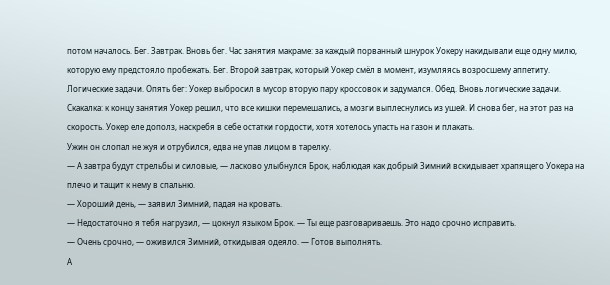потом началось. Бег. Завтрак. Вновь бег. Час занятия макраме: за каждый порванный шнурок Уокеру накидывали еще одну милю, которую ему предстояло пробежать. Бег. Второй завтрак, который Уокер смёл в момент, изумляясь возросшему аппетиту. Логические задачи. Опять бег: Уокер выбросил в мусор вторую пару кроссовок и задумался. Обед. Вновь логические задачи. Скакалка: к концу занятия Уокер решил, что все кишки перемешались, а мозги выплеснулись из ушей. И снова бег, на этот раз на скорость. Уокер еле дополз, наскребя в себе остатки гордости, хотя хотелось упасть на газон и плакать.
Ужин он слопал не жуя и отрубился, едва не упав лицом в тарелку.
— А завтра будут стрельбы и силовые, — ласково улыбнулся Брок, наблюдая как добрый Зимний вскидывает храпящего Уокера на плечо и тащит к нему в спальню.
— Хороший день, — заявил Зимний, падая на кровать.
— Недостаточно я тебя нагрузил, — цокнул языком Брок. — Ты еще разговариваешь. Это надо срочно исправить.
— Очень срочно, — оживился Зимний, откидывая одеяло. — Готов выполнять.
А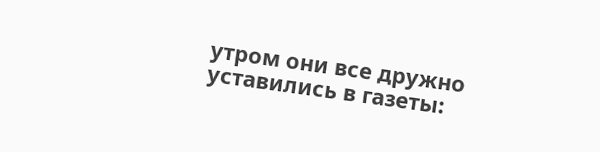утром они все дружно уставились в газеты: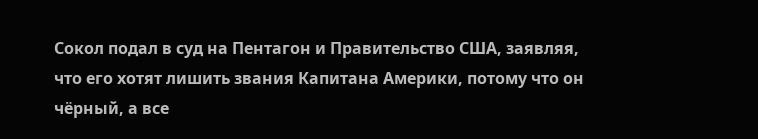Сокол подал в суд на Пентагон и Правительство США, заявляя, что его хотят лишить звания Капитана Америки, потому что он чёрный, а все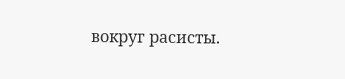вокруг расисты.